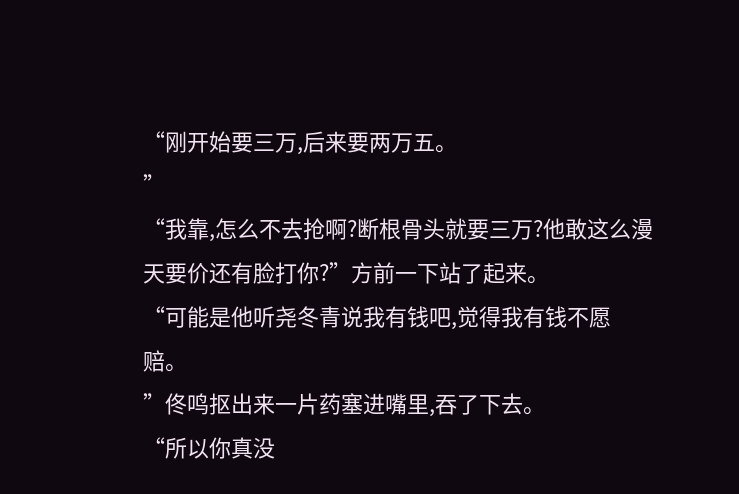“刚开始要三万,后来要两万五。
”
“我靠,怎么不去抢啊?断根骨头就要三万?他敢这么漫天要价还有脸打你?”方前一下站了起来。
“可能是他听尧冬青说我有钱吧,觉得我有钱不愿赔。
”佟鸣抠出来一片药塞进嘴里,吞了下去。
“所以你真没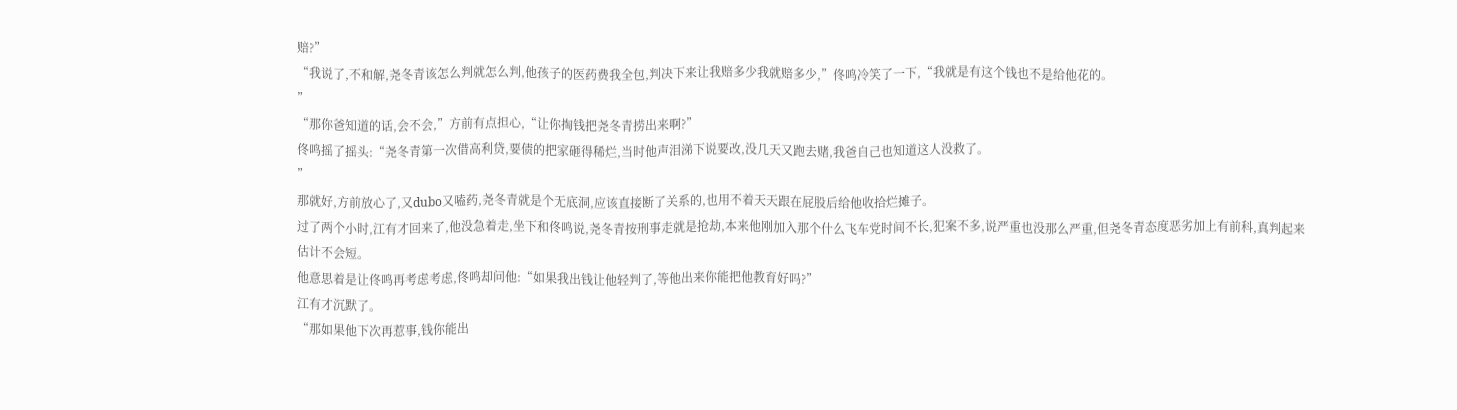赔?”
“我说了,不和解,尧冬青该怎么判就怎么判,他孩子的医药费我全包,判决下来让我赔多少我就赔多少,”佟鸣冷笑了一下,“我就是有这个钱也不是给他花的。
”
“那你爸知道的话,会不会,”方前有点担心,“让你掏钱把尧冬青捞出来啊?”
佟鸣摇了摇头:“尧冬青第一次借高利贷,要债的把家砸得稀烂,当时他声泪涕下说要改,没几天又跑去赌,我爸自己也知道这人没救了。
”
那就好,方前放心了,又dubo又嗑药,尧冬青就是个无底洞,应该直接断了关系的,也用不着天天跟在屁股后给他收拾烂摊子。
过了两个小时,江有才回来了,他没急着走,坐下和佟鸣说,尧冬青按刑事走就是抢劫,本来他刚加入那个什么飞车党时间不长,犯案不多,说严重也没那么严重,但尧冬青态度恶劣加上有前科,真判起来估计不会短。
他意思着是让佟鸣再考虑考虑,佟鸣却问他:“如果我出钱让他轻判了,等他出来你能把他教育好吗?”
江有才沉默了。
“那如果他下次再惹事,钱你能出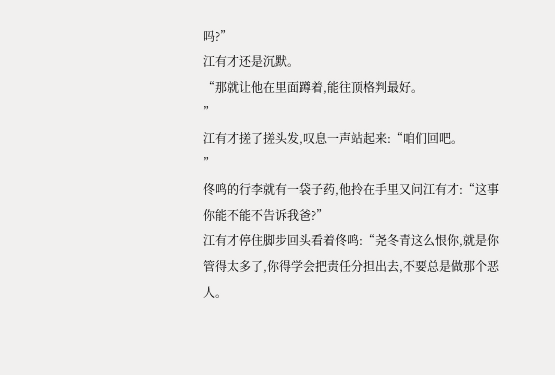吗?”
江有才还是沉默。
“那就让他在里面蹲着,能往顶格判最好。
”
江有才搓了搓头发,叹息一声站起来:“咱们回吧。
”
佟鸣的行李就有一袋子药,他拎在手里又问江有才:“这事你能不能不告诉我爸?”
江有才停住脚步回头看着佟鸣:“尧冬青这么恨你,就是你管得太多了,你得学会把责任分担出去,不要总是做那个恶人。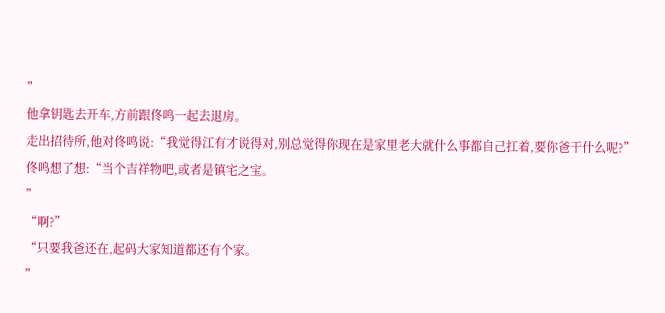”
他拿钥匙去开车,方前跟佟鸣一起去退房。
走出招待所,他对佟鸣说:“我觉得江有才说得对,别总觉得你现在是家里老大就什么事都自己扛着,要你爸干什么呢?”
佟鸣想了想:“当个吉祥物吧,或者是镇宅之宝。
”
“啊?”
“只要我爸还在,起码大家知道都还有个家。
”